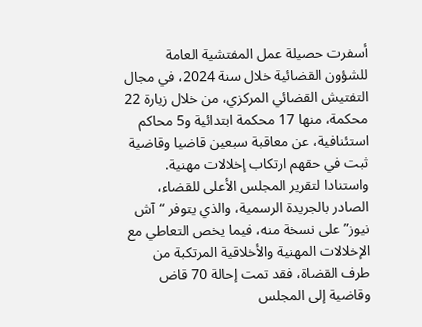أسفرت حصيلة عمل المفتشية العامة للشؤون القضائية خلال سنة 2024، في مجال التفتيش القضائي المركزي، من خلال زيارة 22 محكمة، منها 17 محكمة ابتدائية و5 محاكم استئنافية، عن معاقبة سبعين قاضيا وقاضية ثبت في حقهم ارتكاب إخلالات مهنية.
واستنادا لتقرير المجلس الأعلى للقضاء، الصادر بالجريدة الرسمية، والذي يتوفر “آش نيوز” على نسخة منه، فيما يخص التعاطي مع الإخلالات المهنية والأخلاقية المرتكبة من طرف القضاة، فقد تمت إحالة 70 قاض وقاضية إلى المجلس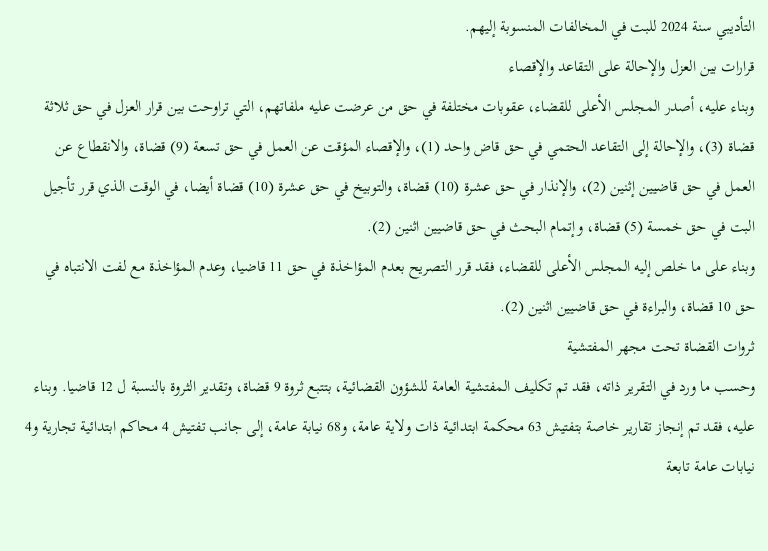التأديبي سنة 2024 للبت في المخالفات المنسوبة إليهم.
قرارات بين العزل والإحالة على التقاعد والإقصاء
وبناء عليه، أصدر المجلس الأعلى للقضاء، عقوبات مختلفة في حق من عرضت عليه ملفاتهم، التي تراوحت بين قرار العزل في حق ثلاثة قضاة (3)، والإحالة إلى التقاعد الحتمي في حق قاض واحد (1)، والإقصاء المؤقت عن العمل في حق تسعة (9) قضاة، والانقطاع عن العمل في حق قاضيين إثنين (2)، والإنذار في حق عشرة (10) قضاة، والتوبيخ في حق عشرة (10) قضاة أيضا، في الوقت الذي قرر تأجيل البت في حق خمسة (5) قضاة، وإتمام البحث في حق قاضيين اثنين (2).
وبناء على ما خلص إليه المجلس الأعلى للقضاء، فقد قرر التصريح بعدم المؤاخذة في حق 11 قاضيا، وعدم المؤاخذة مع لفت الانتباه في حق 10 قضاة، والبراءة في حق قاضيين اثنين (2).
ثروات القضاة تحت مجهر المفتشية
وحسب ما ورد في التقرير ذاته، فقد تم تكليف المفتشية العامة للشؤون القضائية، بتتبع ثروة 9 قضاة، وتقدير الثروة بالنسبة ل 12 قاضيا. وبناء عليه، فقد تم إنجاز تقارير خاصة بتفتيش 63 محكمة ابتدائية ذات ولاية عامة، و68 نيابة عامة، إلى جانب تفتيش 4 محاكم ابتدائية تجارية و4 نيابات عامة تابعة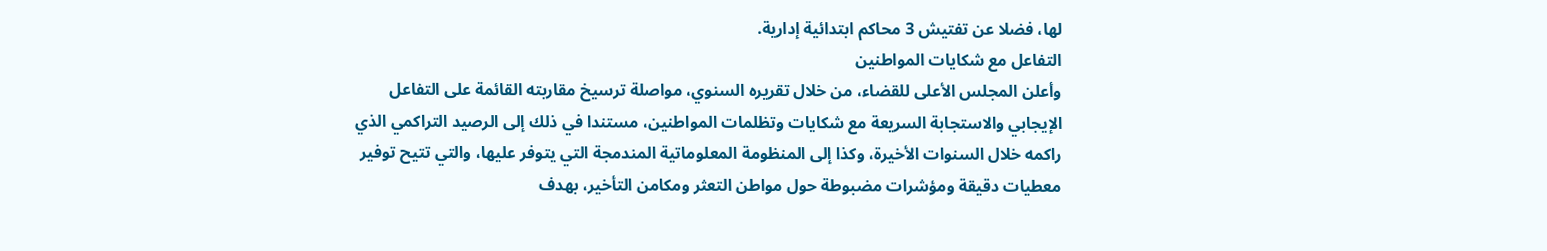لها، فضلا عن تفتيش 3 محاكم ابتدائية إدارية.
التفاعل مع شكايات المواطنين
وأعلن المجلس الأعلى للقضاء، من خلال تقريره السنوي، مواصلة ترسيخ مقاربته القائمة على التفاعل الإيجابي والاستجابة السريعة مع شكايات وتظلمات المواطنين، مستندا في ذلك إلى الرصيد التراكمي الذي راكمه خلال السنوات الأخيرة، وكذا إلى المنظومة المعلوماتية المندمجة التي يتوفر عليها، والتي تتيح توفير معطيات دقيقة ومؤشرات مضبوطة حول مواطن التعثر ومكامن التأخير، بهدف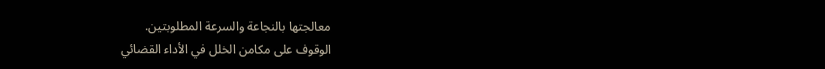معالجتها بالنجاعة والسرعة المطلوبتين.
الوقوف على مكامن الخلل في الأداء القضائي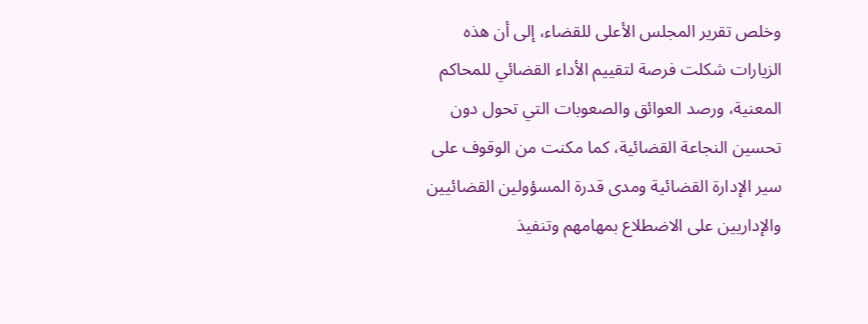وخلص تقرير المجلس الأعلى للقضاء، إلى أن هذه الزيارات شكلت فرصة لتقييم الأداء القضائي للمحاكم المعنية، ورصد العوائق والصعوبات التي تحول دون تحسين النجاعة القضائية، كما مكنت من الوقوف على سير الإدارة القضائية ومدى قدرة المسؤولين القضائيين والإداريين على الاضطلاع بمهامهم وتنفيذ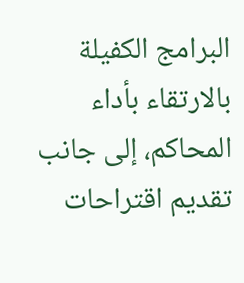البرامج الكفيلة بالارتقاء بأداء المحاكم، إلى جانب تقديم اقتراحات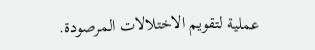عملية لتقويم الاختلالات المرصودة.